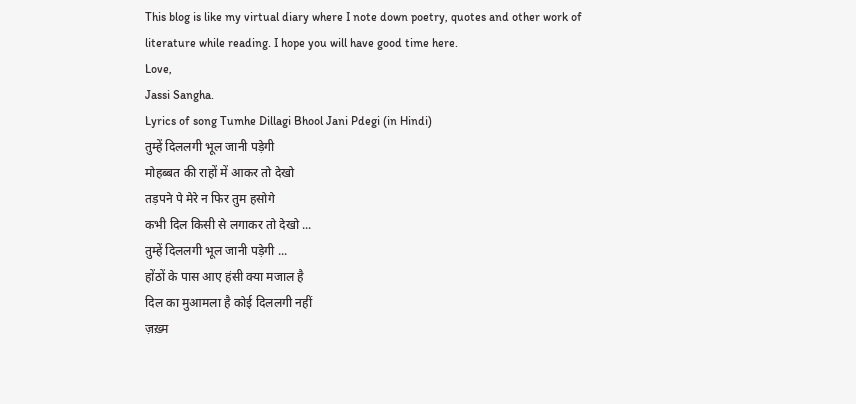This blog is like my virtual diary where I note down poetry, quotes and other work of literature while reading. I hope you will have good time here.
Love,
Jassi Sangha.
Lyrics of song Tumhe Dillagi Bhool Jani Pdegi (in Hindi)
तुम्हें दिललगी भूल जानी पड़ेगी
मोहब्बत की राहों में आकर तो देखो
तड़पने पे मेरे न फिर तुम हसोगे
कभी दिल किसी से लगाकर तो देखो ...
तुम्हें दिललगी भूल जानी पड़ेगी ...
होंठों के पास आए हंसी क्या मजाल है
दिल का मुआमला है कोई दिललगी नहीं
ज़ख़्म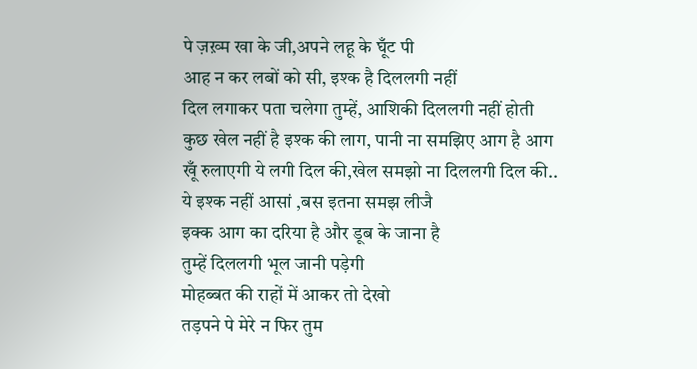पे ज़ख़्म खा के जी,अपने लहू के घूँट पी
आह न कर लबों को सी, इश्क है दिललगी नहीं
दिल लगाकर पता चलेगा तुम्हें, आशिकी दिललगी नहीं होती
कुछ खेल नहीं है इश्क की लाग, पानी ना समझिए आग है आग
खूँ रुलाएगी ये लगी दिल की,खेल समझो ना दिललगी दिल की..
ये इश्क नहीं आसां ,बस इतना समझ लीजै
इक्क आग का दरिया है और डूब के जाना है
तुम्हें दिललगी भूल जानी पड़ेगी
मोहब्बत की राहों में आकर तो देखो
तड़पने पे मेरे न फिर तुम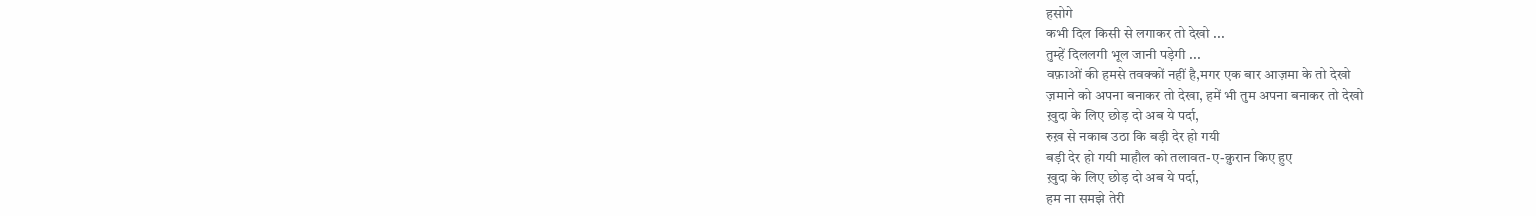हसोगे
कभी दिल किसी से लगाकर तो देखो ...
तुम्हें दिललगी भूल जानी पड़ेगी ...
वफ़ाओं की हमसे तवक्कों नहीं है,मगर एक बार आज़मा के तो देखो
ज़माने को अपना बनाकर तो देखा, हमें भी तुम अपना बनाकर तो देखो
ख़ुदा के लिए छोड़ दो अब ये पर्दा,
रुख़ से नकाब उठा कि बड़ी देर हो गयी
बड़ी देर हो गयी माहौल को तलावत-ए-क़ुरान किए हुए
ख़ुदा के लिए छोड़ दो अब ये पर्दा,
हम ना समझे तेरी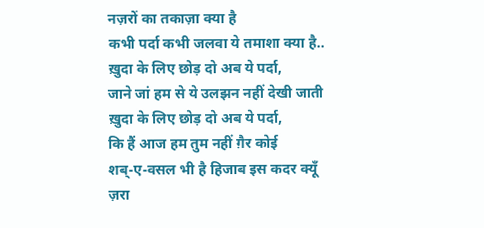नज़रों का तकाज़ा क्या है
कभी पर्दा कभी जलवा ये तमाशा क्या है..
ख़ुदा के लिए छोड़ दो अब ये पर्दा,
जाने जां हम से ये उलझन नहीं देखी जाती
ख़ुदा के लिए छोड़ दो अब ये पर्दा,
कि हैं आज हम तुम नहीं ग़ैर कोई
शब्-ए-वसल भी है हिजाब इस कदर क्यूँ
ज़रा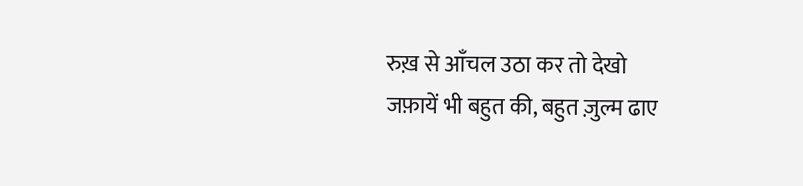रुख़ से आँचल उठा कर तो देखो
जफ़ायें भी बहुत की, बहुत ज़ुल्म ढाए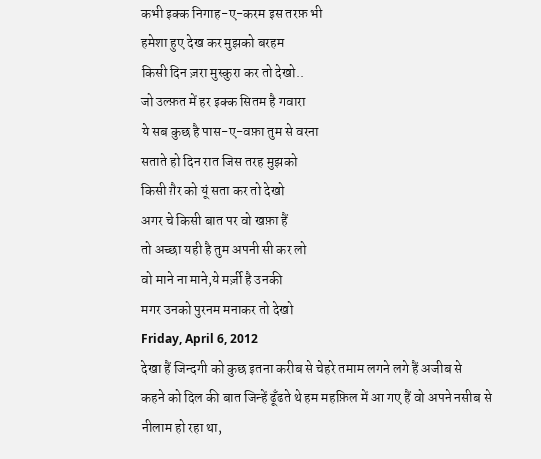कभी इक्क निगाह-ए-करम इस तरफ़ भी
हमेशा हुए देख कर मुझको बरहम
किसी दिन ज़रा मुस्कुरा कर तो देखो..
जो उल्फ़त में हर इक्क सितम है गवारा
ये सब कुछ है पास-ए-वफ़ा तुम से वरना
सताते हो दिन रात जिस तरह मुझको
किसी ग़ैर को यूं सता कर तो देखो
अगर चे किसी बात पर वो खफ़ा हैं
तो अच्छा यही है तुम अपनी सी कर लो
वो माने ना माने,ये मर्ज़ी है उनकी
मगर उनको पुरनम मनाकर तो देखो
Friday, April 6, 2012
देखा हैं जिन्दगी को कुछ इतना करीब से चेहरे तमाम लगने लगे हैं अजीब से
कहने को दिल की बात जिन्हें ढूँढते थे हम महफ़िल में आ गए हैं वो अपने नसीब से
नीलाम हो रहा था,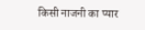किसी नाजनी का प्यार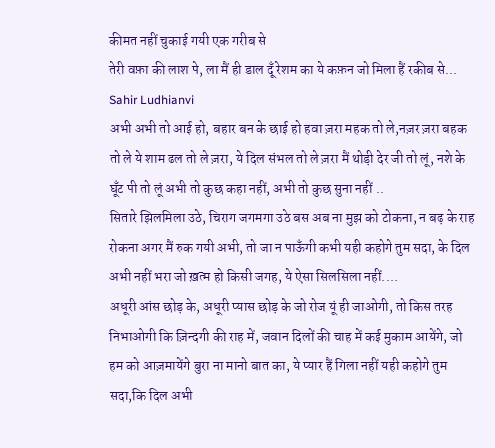कीमत नहीं चुकाई गयी एक गरीब से
तेरी वफ़ा की लाश पे, ला मैं ही डाल दूँ रेशम का ये कफ़न जो मिला हैं रकीब से... Sahir Ludhianvi
अभी अभी तो आई हो, बहार बन के छाई हो हवा ज़रा महक तो ले,नज़र ज़रा बहक तो ले ये शाम ढल तो ले ज़रा, ये दिल संभल तो ले ज़रा मैं थोड़ी देर जी तो लूं, नशे के घूँट पी तो लूं अभी तो कुछ कहा नहीं, अभी तो कुछ सुना नहीं ..
सितारे झिलमिला उठे, चिराग जगमगा उठे बस अब ना मुझ को टोकना, न बढ़ के राह रोकना अगर मैं रुक गयी अभी, तो जा न पाऊँगी कभी यही कहोगे तुम सदा, के दिल अभी नहीं भरा जो ख़त्म हो किसी जगह, ये ऐसा सिलसिला नहीं....
अधूरी आंस छोड़ के, अधूरी प्यास छोड़ के जो रोज यूं ही जाओगी, तो किस तरह निभाओगी कि ज़िन्दगी की राह में, जवान दिलों की चाह में कई मुकाम आयेंगे, जो हम को आज़मायेंगे बुरा ना मानो बात का, ये प्यार हैं गिला नहीं यही कहोगे तुम सदा,कि दिल अभी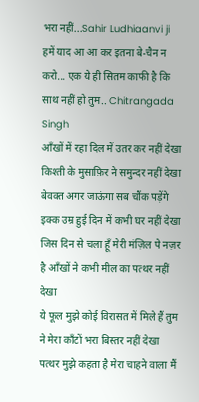भरा नहीं...Sahir Ludhiaanvi ji
हमें याद आ आ कर इतना बे-चैन न करो... एक ये ही सितम काफी है कि साथ नहीं हो तुम.. Chitrangada Singh
आँखों में रहा दिल में उतर कर नहीं देखा किश्ती के मुसाफ़िर ने समुन्दर नहीं देखा
बेवक्त अगर जाऊंगा सब चौंक पड़ेंगे इक्क उम्र हुई दिन में कभी घर नहीं देखा
जिस दिन से चला हूँ मेरी मंज़िल पे नज़र है आँखों ने कभी मील का पत्थर नहीं देखा
ये फूल मुझे कोई विरासत में मिले हैं तुम ने मेरा काँटों भरा बिस्तर नहीं देखा
पत्थर मुझे कहता है मेरा चाहने वाला मैं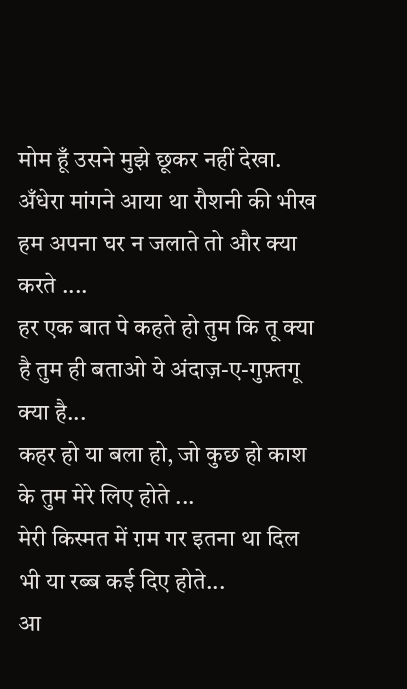मोम हूँ उसने मुझे छूकर नहीं देखा.
अँधेरा मांगने आया था रौशनी की भीख हम अपना घर न जलाते तो और क्या करते ....
हर एक बात पे कहते हो तुम कि तू क्या है तुम ही बताओ ये अंदाज़-ए-गुफ़्तगू क्या है...
कहर हो या बला हो, जो कुछ हो काश के तुम मेरे लिए होते ...
मेरी किस्मत में ग़म गर इतना था दिल भी या रब्ब कई दिए होते...
आ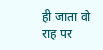ही जाता वो राह पर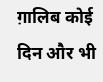ग़ालिब कोई दिन और भी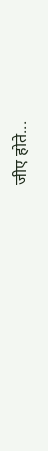जीए होते...